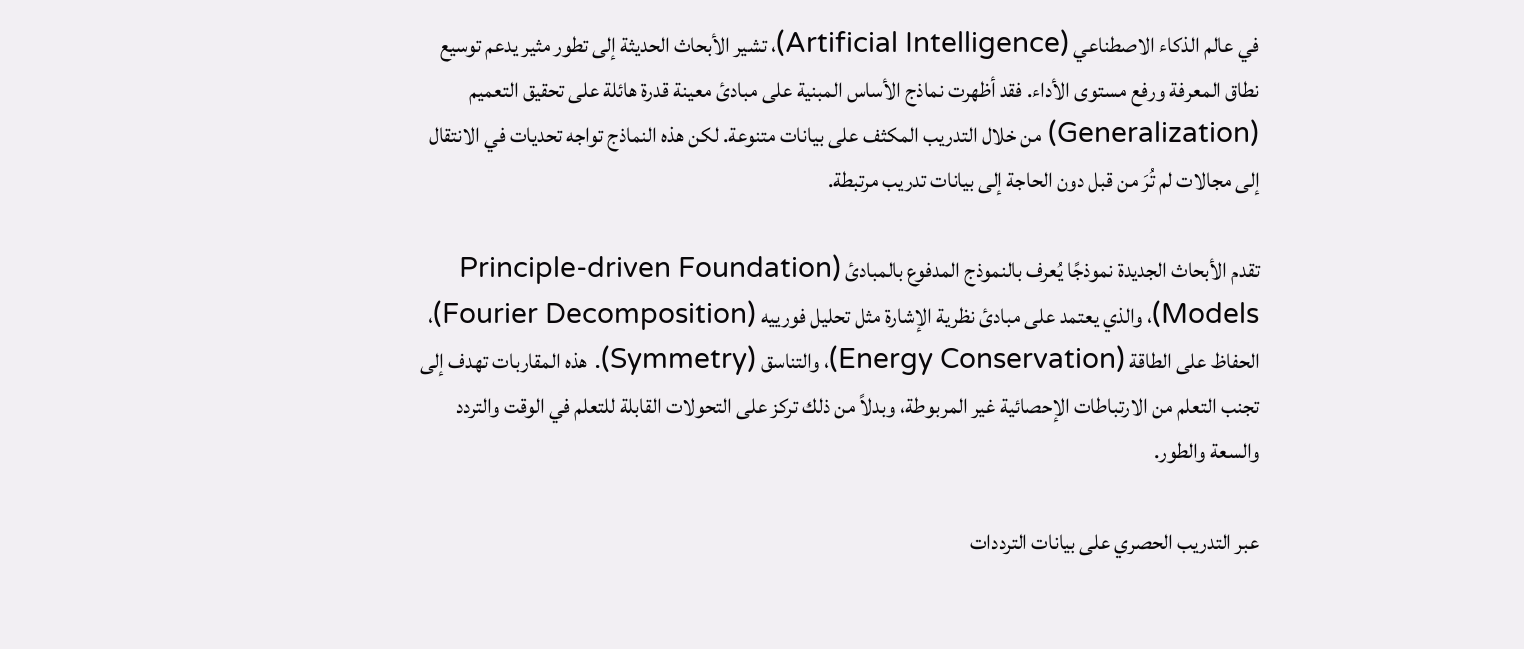في عالم الذكاء الاصطناعي (Artificial Intelligence)، تشير الأبحاث الحديثة إلى تطور مثير يدعم توسيع نطاق المعرفة ورفع مستوى الأداء. فقد أظهرت نماذج الأساس المبنية على مبادئ معينة قدرة هائلة على تحقيق التعميم (Generalization) من خلال التدريب المكثف على بيانات متنوعة. لكن هذه النماذج تواجه تحديات في الانتقال إلى مجالات لم تُرَ من قبل دون الحاجة إلى بيانات تدريب مرتبطة.

تقدم الأبحاث الجديدة نموذجًا يُعرف بالنموذج المدفوع بالمبادئ (Principle-driven Foundation Models)، والذي يعتمد على مبادئ نظرية الإشارة مثل تحليل فورييه (Fourier Decomposition)، الحفاظ على الطاقة (Energy Conservation)، والتناسق (Symmetry). هذه المقاربات تهدف إلى تجنب التعلم من الارتباطات الإحصائية غير المربوطة، وبدلاً من ذلك تركز على التحولات القابلة للتعلم في الوقت والتردد والسعة والطور.

عبر التدريب الحصري على بيانات الترددات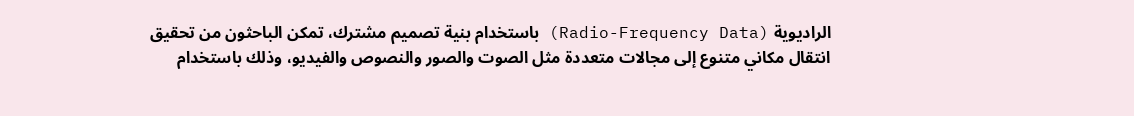الراديوية (Radio-Frequency Data) باستخدام بنية تصميم مشترك، تمكن الباحثون من تحقيق انتقال مكاني متنوع إلى مجالات متعددة مثل الصوت والصور والنصوص والفيديو، وذلك باستخدام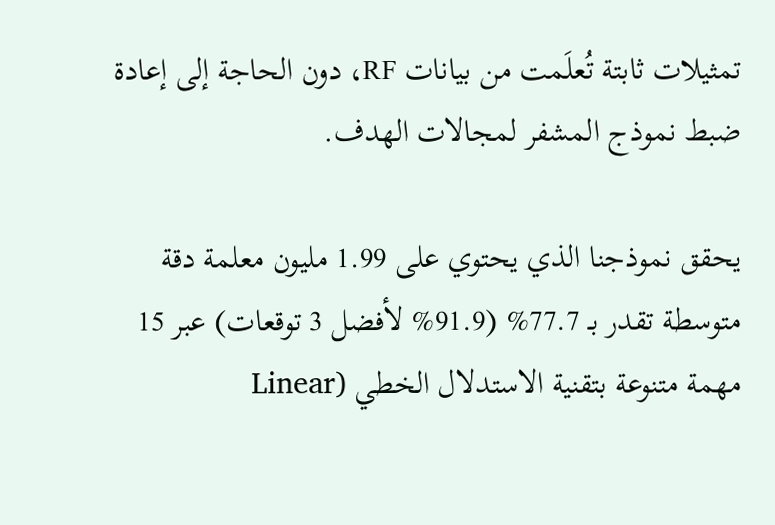تمثيلات ثابتة تُعلَمت من بيانات RF، دون الحاجة إلى إعادة ضبط نموذج المشفر لمجالات الهدف.

يحقق نموذجنا الذي يحتوي على 1.99 مليون معلمة دقة متوسطة تقدر بـ 77.7% (91.9% لأفضل 3 توقعات) عبر 15 مهمة متنوعة بتقنية الاستدلال الخطي (Linear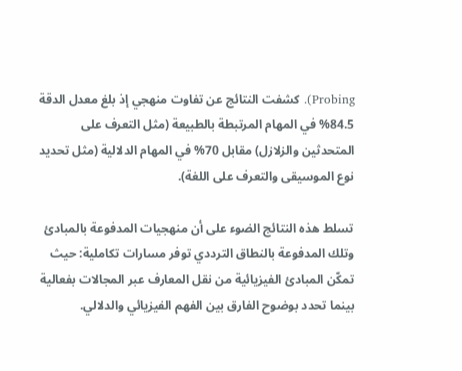Probing). كشفت النتائج عن تفاوت منهجي إذ بلغ معدل الدقة 84.5% في المهام المرتبطة بالطبيعة (مثل التعرف على المتحدثين والزلازل) مقابل 70% في المهام الدلالية (مثل تحديد نوع الموسيقى والتعرف على اللغة).

تسلط هذه النتائج الضوء على أن منهجيات المدفوعة بالمبادئ وتلك المدفوعة بالنطاق الترددي توفر مسارات تكاملية: حيث تمكّن المبادئ الفيزيائية من نقل المعارف عبر المجالات بفعالية بينما تحدد بوضوح الفارق بين الفهم الفيزيائي والدلالي.